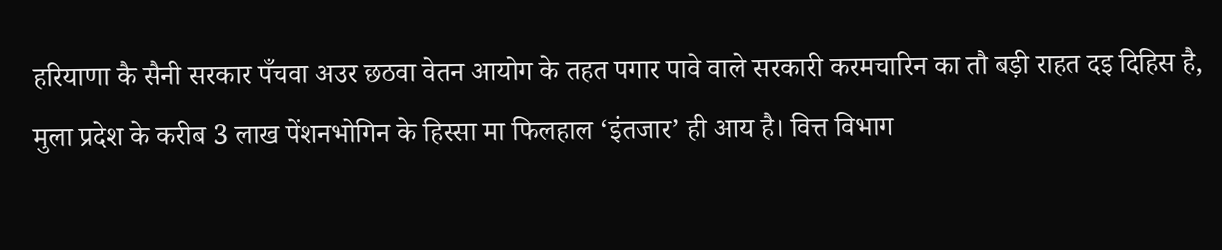हरियाणा कै सैनी सरकार पँचवा अउर छठवा वेतन आयोग के तहत पगार पावे वाले सरकारी करमचारिन का तौ बड़ी राहत दइ दिहिस है, मुला प्रदेश के करीब 3 लाख पेंशनभोगिन के हिस्सा मा फिलहाल ‘इंतजार’ ही आय है। वित्त विभाग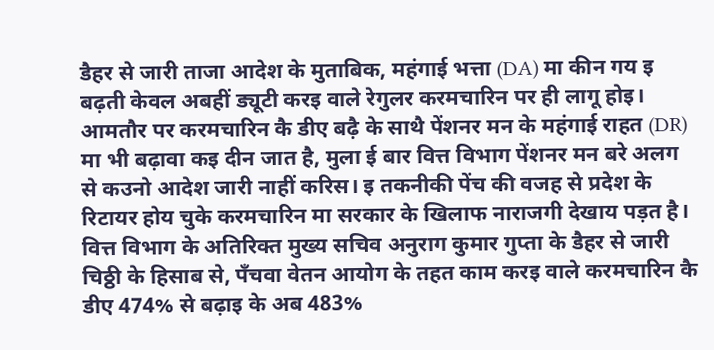डैहर से जारी ताजा आदेश के मुताबिक, महंगाई भत्ता (DA) मा कीन गय इ बढ़ती केवल अबहीं ड्यूटी करइ वाले रेगुलर करमचारिन पर ही लागू होइ।
आमतौर पर करमचारिन कै डीए बढ़ै के साथै पेंशनर मन के महंगाई राहत (DR) मा भी बढ़ावा कइ दीन जात है, मुला ई बार वित्त विभाग पेंशनर मन बरे अलग से कउनो आदेश जारी नाहीं करिस। इ तकनीकी पेंच की वजह से प्रदेश के रिटायर होय चुके करमचारिन मा सरकार के खिलाफ नाराजगी देखाय पड़त है।
वित्त विभाग के अतिरिक्त मुख्य सचिव अनुराग कुमार गुप्ता के डैहर से जारी चिठ्ठी के हिसाब से, पँचवा वेतन आयोग के तहत काम करइ वाले करमचारिन कै डीए 474% से बढ़ाइ के अब 483%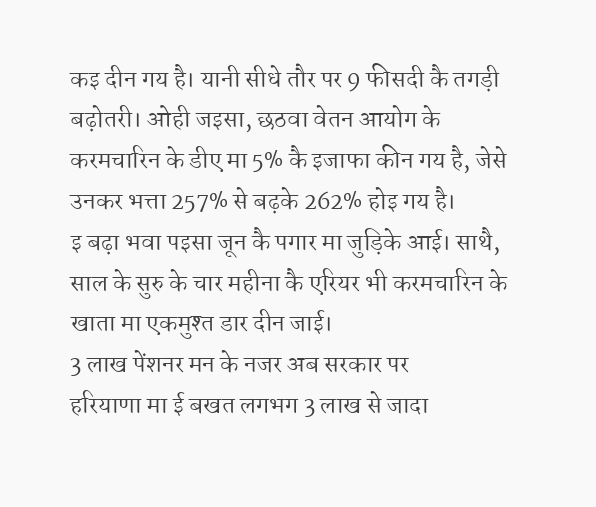कइ दीन गय है। यानी सीधे तौर पर 9 फीसदी कै तगड़ी बढ़ोतरी। ओही जइसा, छठवा वेतन आयोग के करमचारिन के डीए मा 5% कै इजाफा कीन गय है, जेसे उनकर भत्ता 257% से बढ़के 262% होइ गय है।
इ बढ़ा भवा पइसा जून कै पगार मा जुड़िके आई। साथै, साल के सुरु के चार महीना कै एरियर भी करमचारिन के खाता मा एकमुश्त डार दीन जाई।
3 लाख पेंशनर मन के नजर अब सरकार पर
हरियाणा मा ई बखत लगभग 3 लाख से जादा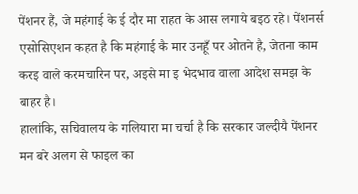पेंशनर हैं, जे महंगाई के ई दौर मा राहत के आस लगाये बइठ रहे। पेंशनर्स एसोसिएशन कहत है कि महंगाई कै मार उनहूँ पर ओतने है, जेतना काम करइ वाले करमचारिन पर, अइसे मा इ भेदभाव वाला आदेश समझ के बाहर है।
हालांकि, सचिवालय के गलियारा मा चर्चा है कि सरकार जल्दीयै पेंशनर मन बरे अलग से फाइल का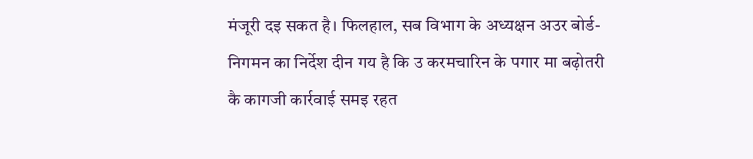मंजूरी दइ सकत है। फिलहाल, सब विभाग के अध्यक्षन अउर बोर्ड-निगमन का निर्देश दीन गय है कि उ करमचारिन के पगार मा बढ़ोतरी कै कागजी कार्रवाई समइ रहत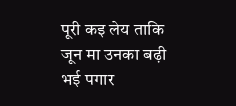पूरी कइ लेय ताकि जून मा उनका बढ़ी भई पगार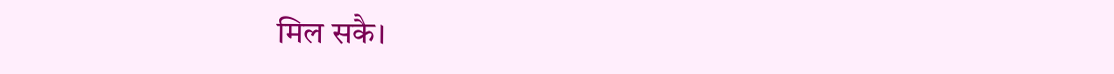मिल सकै।